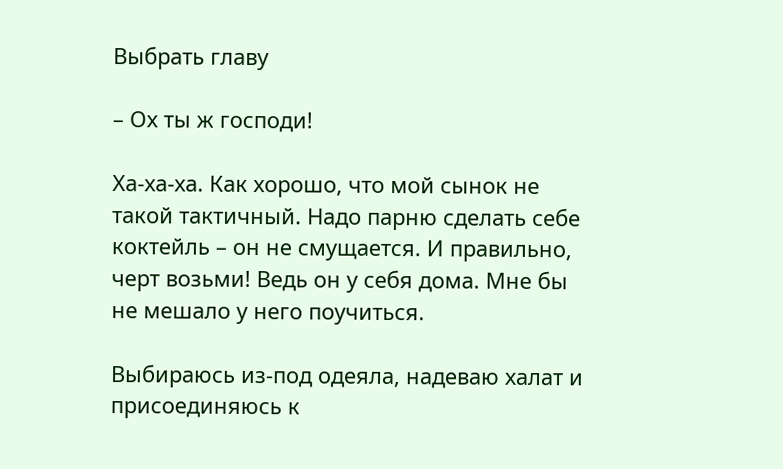Выбрать главу

– Ох ты ж господи!

Ха-ха-ха. Как хорошо, что мой сынок не такой тактичный. Надо парню сделать себе коктейль – он не смущается. И правильно, черт возьми! Ведь он у себя дома. Мне бы не мешало у него поучиться.

Выбираюсь из-под одеяла, надеваю халат и присоединяюсь к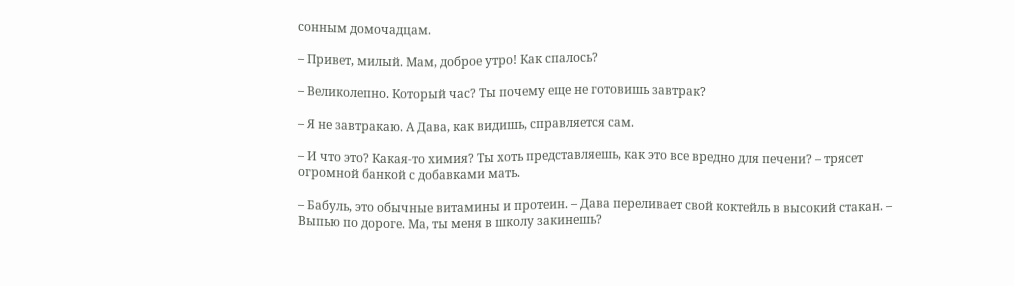сонным домочадцам.

– Привет, милый. Мам, доброе утро! Как спалось?

– Великолепно. Который час? Ты почему еще не готовишь завтрак?

– Я не завтракаю. А Дава, как видишь, справляется сам.

– И что это? Какая-то химия? Ты хоть представляешь, как это все вредно для печени? – трясет огромной банкой с добавками мать.

– Бабуль, это обычные витамины и протеин. – Дава переливает свой коктейль в высокий стакан. – Выпью по дороге. Ма, ты меня в школу закинешь?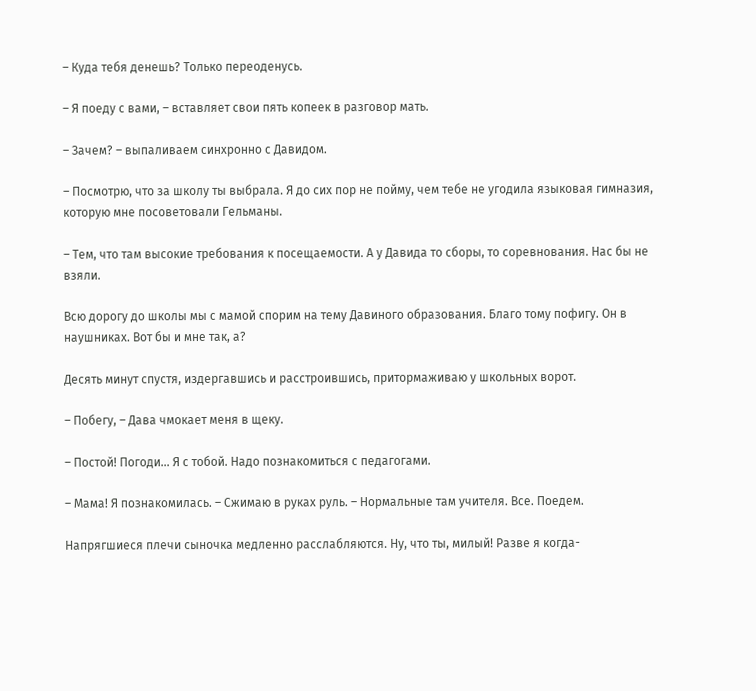– Куда тебя денешь? Только переоденусь.

– Я поеду с вами, – вставляет свои пять копеек в разговор мать.

– Зачем? – выпаливаем синхронно с Давидом.

– Посмотрю, что за школу ты выбрала. Я до сих пор не пойму, чем тебе не угодила языковая гимназия, которую мне посоветовали Гельманы.

– Тем, что там высокие требования к посещаемости. А у Давида то сборы, то соревнования. Нас бы не взяли.

Всю дорогу до школы мы с мамой спорим на тему Давиного образования. Благо тому пофигу. Он в наушниках. Вот бы и мне так, а?

Десять минут спустя, издергавшись и расстроившись, притормаживаю у школьных ворот.

– Побегу, – Дава чмокает меня в щеку.

– Постой! Погоди… Я с тобой. Надо познакомиться с педагогами.

– Мама! Я познакомилась. – Сжимаю в руках руль. – Нормальные там учителя. Все. Поедем.

Напрягшиеся плечи сыночка медленно расслабляются. Ну, что ты, милый! Разве я когда-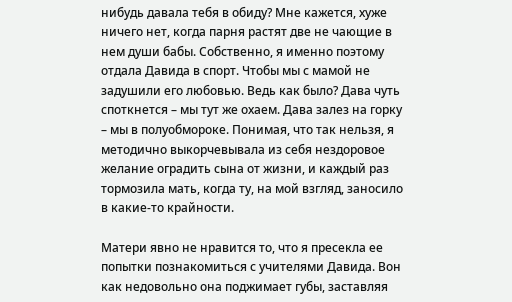нибудь давала тебя в обиду? Мне кажется, хуже ничего нет, когда парня растят две не чающие в нем души бабы. Собственно, я именно поэтому отдала Давида в спорт. Чтобы мы с мамой не задушили его любовью. Ведь как было? Дава чуть споткнется – мы тут же охаем. Дава залез на горку – мы в полуобмороке. Понимая, что так нельзя, я методично выкорчевывала из себя нездоровое желание оградить сына от жизни, и каждый раз тормозила мать, когда ту, на мой взгляд, заносило в какие-то крайности.

Матери явно не нравится то, что я пресекла ее попытки познакомиться с учителями Давида. Вон как недовольно она поджимает губы, заставляя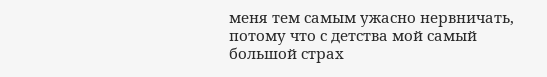меня тем самым ужасно нервничать, потому что с детства мой самый большой страх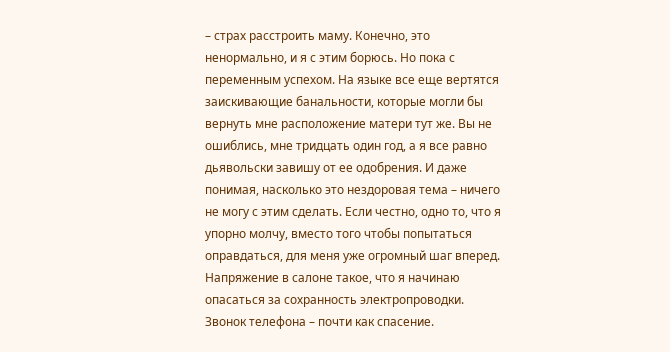– страх расстроить маму. Конечно, это ненормально, и я с этим борюсь. Но пока с переменным успехом. На языке все еще вертятся заискивающие банальности, которые могли бы вернуть мне расположение матери тут же. Вы не ошиблись, мне тридцать один год, а я все равно дьявольски завишу от ее одобрения. И даже понимая, насколько это нездоровая тема – ничего не могу с этим сделать. Если честно, одно то, что я упорно молчу, вместо того чтобы попытаться оправдаться, для меня уже огромный шаг вперед. Напряжение в салоне такое, что я начинаю опасаться за сохранность электропроводки. Звонок телефона – почти как спасение.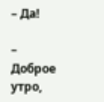– Да!

– Доброе утро,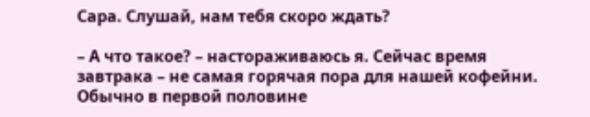Сара. Слушай, нам тебя скоро ждать?

– А что такое? – настораживаюсь я. Сейчас время завтрака – не самая горячая пора для нашей кофейни. Обычно в первой половине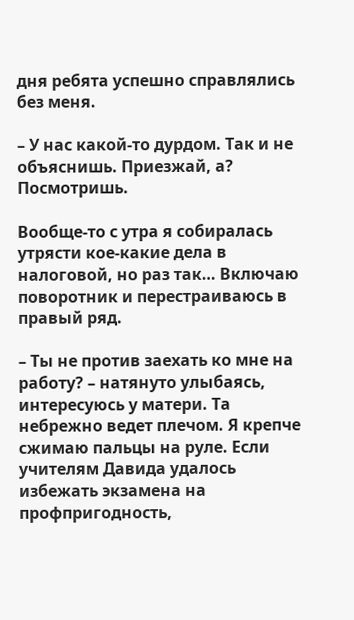дня ребята успешно справлялись без меня.

– У нас какой-то дурдом. Так и не объяснишь. Приезжай, а? Посмотришь.

Вообще-то с утра я собиралась утрясти кое-какие дела в налоговой, но раз так… Включаю поворотник и перестраиваюсь в правый ряд.

– Ты не против заехать ко мне на работу? – натянуто улыбаясь, интересуюсь у матери. Та небрежно ведет плечом. Я крепче сжимаю пальцы на руле. Если учителям Давида удалось избежать экзамена на профпригодность,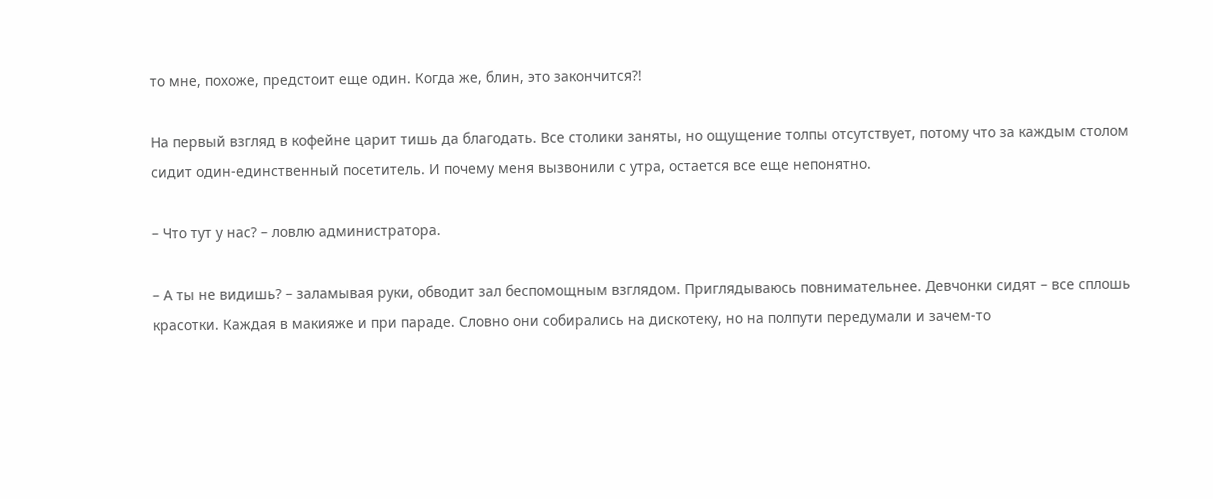то мне, похоже, предстоит еще один. Когда же, блин, это закончится?!

На первый взгляд в кофейне царит тишь да благодать. Все столики заняты, но ощущение толпы отсутствует, потому что за каждым столом сидит один-единственный посетитель. И почему меня вызвонили с утра, остается все еще непонятно.

– Что тут у нас? – ловлю администратора.

– А ты не видишь? – заламывая руки, обводит зал беспомощным взглядом. Приглядываюсь повнимательнее. Девчонки сидят – все сплошь красотки. Каждая в макияже и при параде. Словно они собирались на дискотеку, но на полпути передумали и зачем-то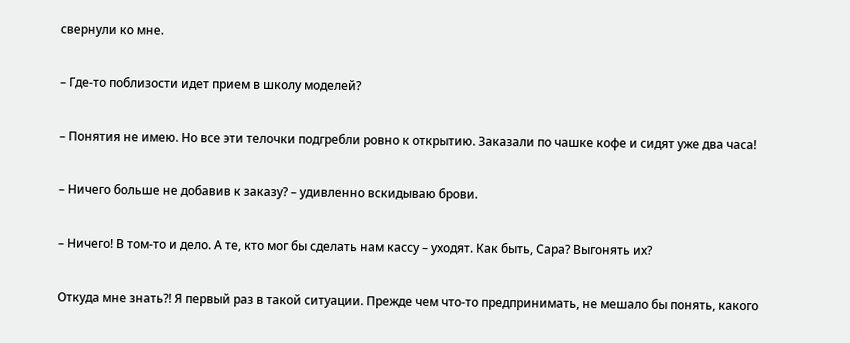свернули ко мне.

– Где-то поблизости идет прием в школу моделей?

– Понятия не имею. Но все эти телочки подгребли ровно к открытию. Заказали по чашке кофе и сидят уже два часа!

– Ничего больше не добавив к заказу? – удивленно вскидываю брови.

– Ничего! В том-то и дело. А те, кто мог бы сделать нам кассу – уходят. Как быть, Сара? Выгонять их?

Откуда мне знать?! Я первый раз в такой ситуации. Прежде чем что-то предпринимать, не мешало бы понять, какого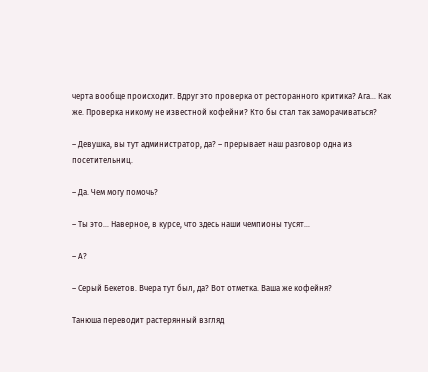черта вообще происходит. Вдруг это проверка от ресторанного критика? Ага… Как же. Проверка никому не известной кофейни? Кто бы стал так заморачиваться?

– Девушка, вы тут администратор, да? – прерывает наш разговор одна из посетительниц.

– Да. Чем могу помочь?

– Ты это… Наверное, в курсе, что здесь наши чемпионы тусят…

– А?

– Серый Бекетов. Вчера тут был, да? Вот отметка. Ваша же кофейня?

Танюша переводит растерянный взгляд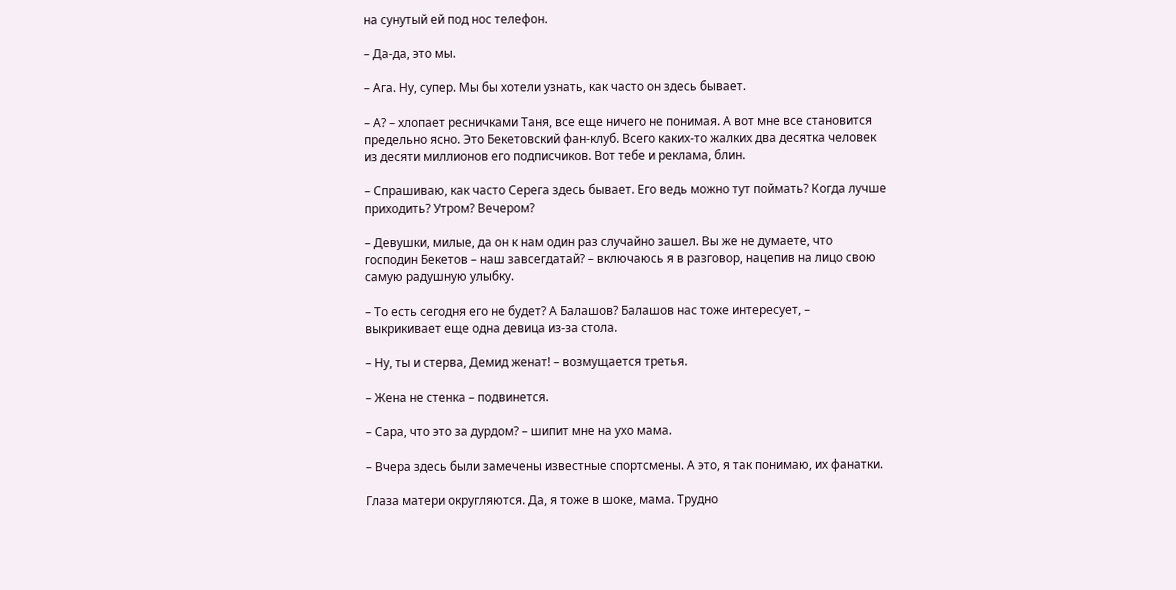на сунутый ей под нос телефон.

– Да-да, это мы.

– Ага. Ну, супер. Мы бы хотели узнать, как часто он здесь бывает.

– А? – хлопает ресничками Таня, все еще ничего не понимая. А вот мне все становится предельно ясно. Это Бекетовский фан-клуб. Всего каких-то жалких два десятка человек из десяти миллионов его подписчиков. Вот тебе и реклама, блин.

– Спрашиваю, как часто Серега здесь бывает. Его ведь можно тут поймать? Когда лучше приходить? Утром? Вечером?

– Девушки, милые, да он к нам один раз случайно зашел. Вы же не думаете, что господин Бекетов – наш завсегдатай? – включаюсь я в разговор, нацепив на лицо свою самую радушную улыбку.

– То есть сегодня его не будет? А Балашов? Балашов нас тоже интересует, – выкрикивает еще одна девица из-за стола.

– Ну, ты и стерва, Демид женат! – возмущается третья.

– Жена не стенка – подвинется.

– Сара, что это за дурдом? – шипит мне на ухо мама.

– Вчера здесь были замечены известные спортсмены. А это, я так понимаю, их фанатки.

Глаза матери округляются. Да, я тоже в шоке, мама. Трудно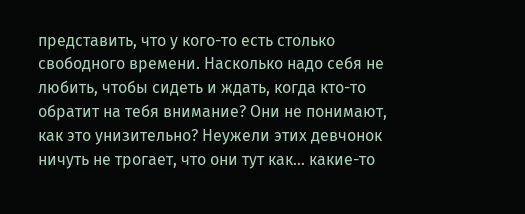представить, что у кого-то есть столько свободного времени. Насколько надо себя не любить, чтобы сидеть и ждать, когда кто-то обратит на тебя внимание? Они не понимают, как это унизительно? Неужели этих девчонок ничуть не трогает, что они тут как… какие-то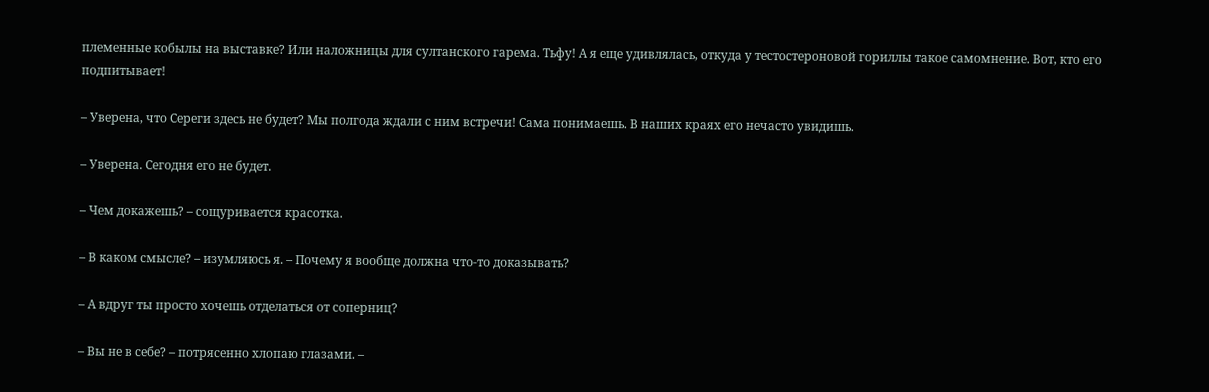племенные кобылы на выставке? Или наложницы для султанского гарема. Тьфу! А я еще удивлялась, откуда у тестостероновой гориллы такое самомнение. Вот, кто его подпитывает!

– Уверена, что Сереги здесь не будет? Мы полгода ждали с ним встречи! Сама понимаешь. В наших краях его нечасто увидишь.

– Уверена. Сегодня его не будет.

– Чем докажешь? – сощуривается красотка.

– В каком смысле? – изумляюсь я. – Почему я вообще должна что-то доказывать?

– А вдруг ты просто хочешь отделаться от соперниц?

– Вы не в себе? – потрясенно хлопаю глазами. –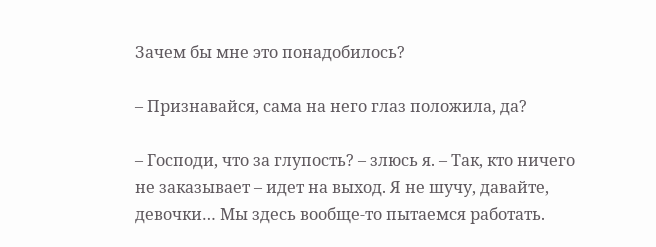Зачем бы мне это понадобилось?

– Признавайся, сама на него глаз положила, да?

– Господи, что за глупость? – злюсь я. – Так, кто ничего не заказывает – идет на выход. Я не шучу, давайте, девочки… Мы здесь вообще-то пытаемся работать.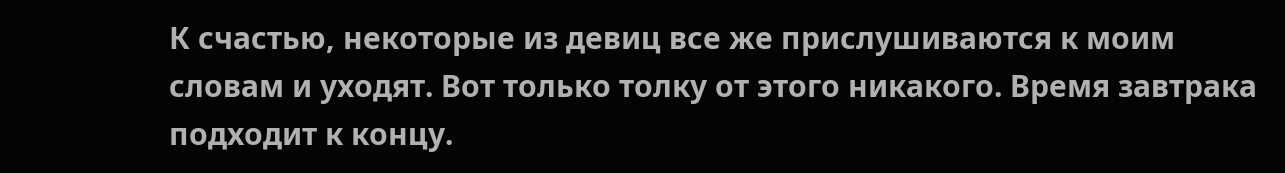К счастью, некоторые из девиц все же прислушиваются к моим словам и уходят. Вот только толку от этого никакого. Время завтрака подходит к концу.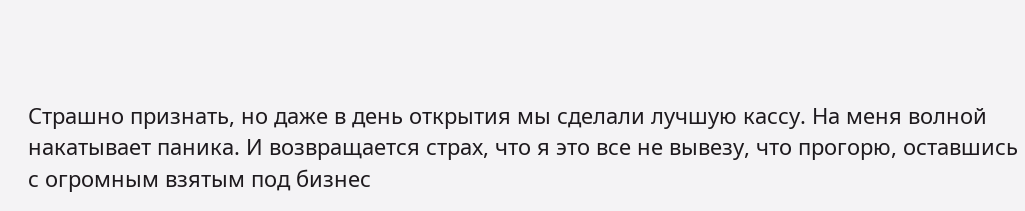Страшно признать, но даже в день открытия мы сделали лучшую кассу. На меня волной накатывает паника. И возвращается страх, что я это все не вывезу, что прогорю, оставшись с огромным взятым под бизнес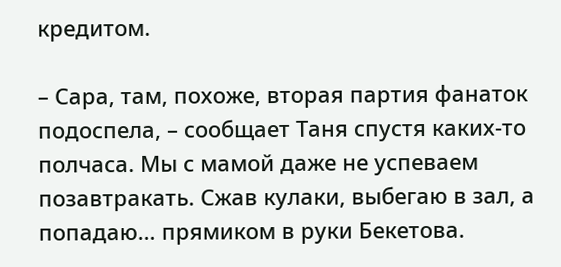кредитом.

– Сара, там, похоже, вторая партия фанаток подоспела, – сообщает Таня спустя каких-то полчаса. Мы с мамой даже не успеваем позавтракать. Сжав кулаки, выбегаю в зал, а попадаю… прямиком в руки Бекетова.